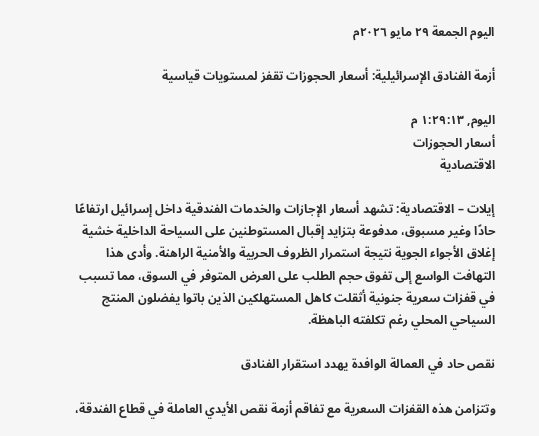اليوم الجمعة ٢٩ مايو ٢٠٢٦م

أزمة الفنادق الإسرائيلية: أسعار الحجوزات تقفز لمستويات قياسية

اليوم, ١:٢٩:١٣ م
أسعار الحجوزات
الاقتصادية

إيلات – الاقتصادية: تشهد أسعار الإجازات والخدمات الفندقية داخل إسرائيل ارتفاعًا حادًا وغير مسبوق، مدفوعة بتزايد إقبال المستوطنين على السياحة الداخلية خشية إغلاق الأجواء الجوية نتيجة استمرار الظروف الحربية والأمنية الراهنة. وأدى هذا التهافت الواسع إلى تفوق حجم الطلب على العرض المتوفر في السوق، مما تسبب في قفزات سعرية جنونية أثقلت كاهل المستهلكين الذين باتوا يفضلون المنتج السياحي المحلي رغم تكلفته الباهظة.

نقص حاد في العمالة الوافدة يهدد استقرار الفنادق

وتتزامن هذه القفزات السعرية مع تفاقم أزمة نقص الأيدي العاملة في قطاع الفندقة،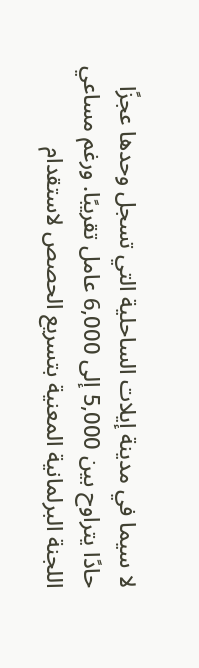لا سيما في مدينة إيلات الساحلية التي تسجل وحدها عجزًا حادًا يتراوح بين 5,000 إلى 6,000 عامل تقريبًا. ورغم مساعي اللجنة البرلمانية المعنية بتسريع الحصص لاستقدام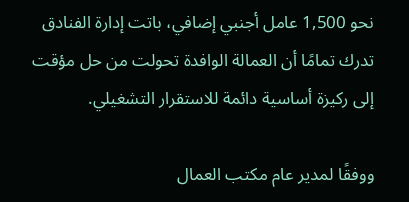نحو 1,500 عامل أجنبي إضافي، باتت إدارة الفنادق تدرك تمامًا أن العمالة الوافدة تحولت من حل مؤقت إلى ركيزة أساسية دائمة للاستقرار التشغيلي.

ووفقًا لمدير عام مكتب العمال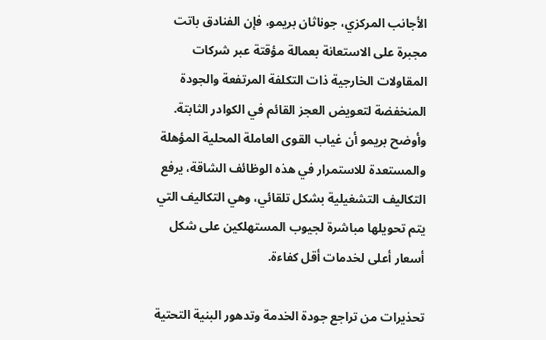الأجانب المركزي، جوناثان بريمو، فإن الفنادق باتت مجبرة على الاستعانة بعمالة مؤقتة عبر شركات المقاولات الخارجية ذات التكلفة المرتفعة والجودة المنخفضة لتعويض العجز القائم في الكوادر الثابتة. وأوضح بريمو أن غياب القوى العاملة المحلية المؤهلة والمستعدة للاستمرار في هذه الوظائف الشاقة، يرفع التكاليف التشغيلية بشكل تلقائي، وهي التكاليف التي يتم تحويلها مباشرة لجيوب المستهلكين على شكل أسعار أعلى لخدمات أقل كفاءة.

تحذيرات من تراجع جودة الخدمة وتدهور البنية التحتية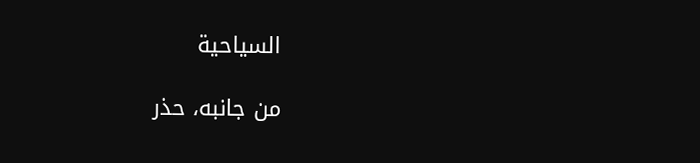السياحية

من جانبه، حذر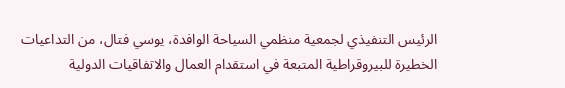الرئيس التنفيذي لجمعية منظمي السياحة الوافدة، يوسي فتال، من التداعيات الخطيرة للبيروقراطية المتبعة في استقدام العمال والاتفاقيات الدولية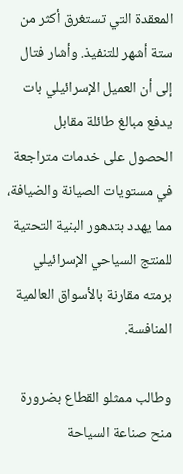المعقدة التي تستغرق أكثر من ستة أشهر للتنفيذ. وأشار فتال إلى أن العميل الإسرائيلي بات يدفع مبالغ طائلة مقابل الحصول على خدمات متراجعة في مستويات الصيانة والضيافة، مما يهدد بتدهور البنية التحتية للمنتج السياحي الإسرائيلي برمته مقارنة بالأسواق العالمية المنافسة.

وطالب ممثلو القطاع بضرورة منح صناعة السياحة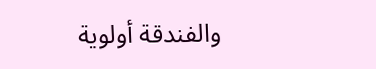والفندقة أولوية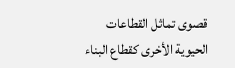قصوى تماثل القطاعات الحيوية الأخرى كقطاع البناء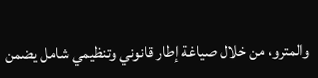والمترو، من خلال صياغة إطار قانوني وتنظيمي شامل يضمن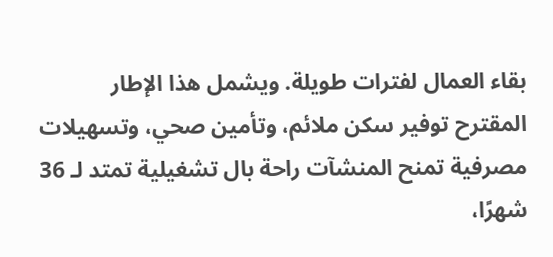بقاء العمال لفترات طويلة. ويشمل هذا الإطار المقترح توفير سكن ملائم، وتأمين صحي، وتسهيلات مصرفية تمنح المنشآت راحة بال تشغيلية تمتد لـ 36 شهرًا،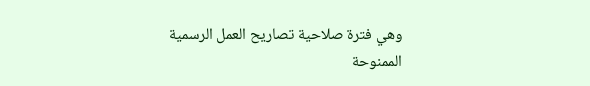وهي فترة صلاحية تصاريح العمل الرسمية الممنوحة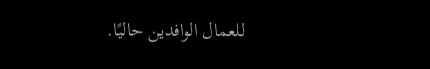للعمال الوافدين حاليًا.